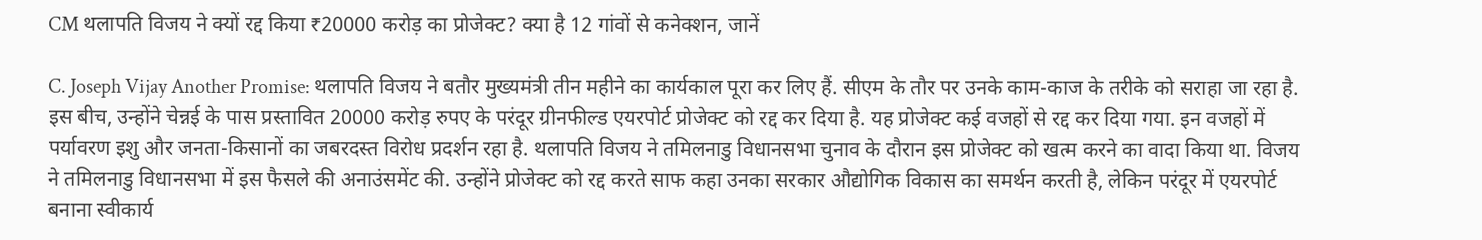CM थलापति विजय ने क्यों रद्द किया ₹20000 करोड़ का प्रोजेक्ट? क्या है 12 गांवों से कनेक्शन, जानें

C. Joseph Vijay Another Promise: थलापति विजय ने बतौर मुख्यमंत्री तीन महीने का कार्यकाल पूरा कर लिए हैं. सीएम के तौर पर उनके काम-काज के तरीके को सराहा जा रहा है. इस बीच, उन्होंने चेन्नई के पास प्रस्तावित 20000 करोड़ रुपए के परंदूर ग्रीनफील्ड एयरपोर्ट प्रोजेक्ट को रद्द कर दिया है. यह प्रोजेक्ट कई वजहों से रद्द कर दिया गया. इन वजहों में पर्यावरण इशु और जनता-किसानों का जबरदस्त विरोध प्रदर्शन रहा है. थलापति विजय ने तमिलनाडु विधानसभा चुनाव के दौरान इस प्रोजेक्ट को खत्म करने का वादा किया था. विजय ने तमिलनाडु विधानसभा में इस फैसले की अनाउंसमेंट की. उन्होंने प्रोजेक्ट को रद्द करते साफ कहा उनका सरकार औद्योगिक विकास का समर्थन करती है, लेकिन परंदूर में एयरपोर्ट बनाना स्वीकार्य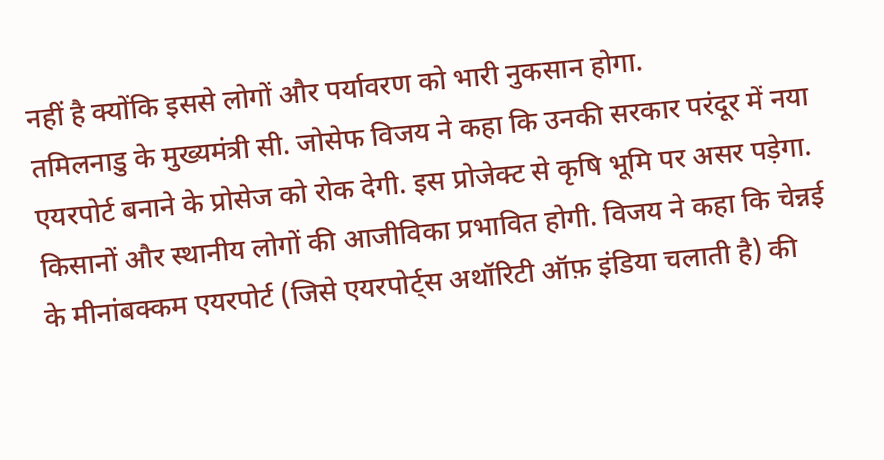नहीं है क्योंकि इससे लोगों और पर्यावरण को भारी नुकसान होगा.
तमिलनाडु के मुख्यमंत्री सी. जोसेफ विजय ने कहा कि उनकी सरकार परंदूर में नया एयरपोर्ट बनाने के प्रोसेज को रोक देगी. इस प्रोजेक्ट से कृषि भूमि पर असर पड़ेगा. किसानों और स्थानीय लोगों की आजीविका प्रभावित होगी. विजय ने कहा कि चेन्नई के मीनांबक्कम एयरपोर्ट (जिसे एयरपोर्ट्स अथॉरिटी ऑफ़ इंडिया चलाती है) की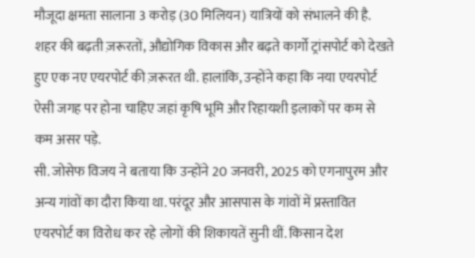मौजूदा क्षमता सालाना 3 करोड़ (30 मिलियन) यात्रियों को संभालने की है. शहर की बढ़ती ज़रूरतों, औद्योगिक विकास और बढ़ते कार्गो ट्रांसपोर्ट को देखते हुए एक नए एयरपोर्ट की ज़रूरत थी. हालांकि, उन्होंने कहा कि नया एयरपोर्ट ऐसी जगह पर होना चाहिए जहां कृषि भूमि और रिहायशी इलाकों पर कम से कम असर पड़े.
सी. जोसेफ विजय ने बताया कि उन्होंने 20 जनवरी, 2025 को एगनापुरम और अन्य गांवों का दौरा किया था. परंदूर और आसपास के गांवों में प्रस्तावित एयरपोर्ट का विरोध कर रहे लोगों की शिकायतें सुनी थीं. किसान देश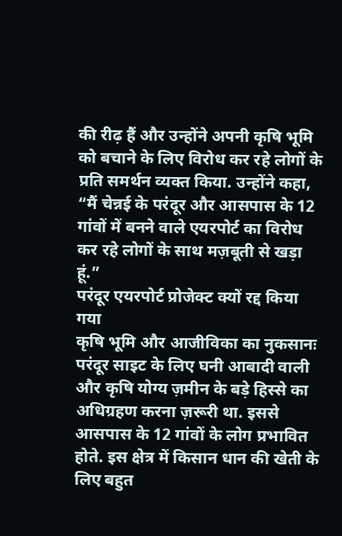की रीढ़ हैं और उन्होंने अपनी कृषि भूमि को बचाने के लिए विरोध कर रहे लोगों के प्रति समर्थन व्यक्त किया. उन्होंने कहा, “मैं चेन्नई के परंदूर और आसपास के 12 गांवों में बनने वाले एयरपोर्ट का विरोध कर रहे लोगों के साथ मज़बूती से खड़ा हूं.”
परंदूर एयरपोर्ट प्रोजेक्ट क्यों रद्द किया गया
कृषि भूमि और आजीविका का नुकसानः परंदूर साइट के लिए घनी आबादी वाली और कृषि योग्य ज़मीन के बड़े हिस्से का अधिग्रहण करना ज़रूरी था. इससे आसपास के 12 गांवों के लोग प्रभावित होते. इस क्षेत्र में किसान धान की खेती के लिए बहुत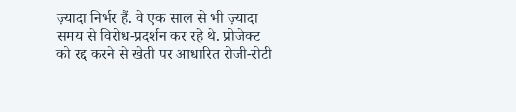ज़्यादा निर्भर हैं. वे एक साल से भी ज़्यादा समय से विरोध-प्रदर्शन कर रहे थे. प्रोजेक्ट को रद्द करने से खेती पर आधारित रोजी-रोटी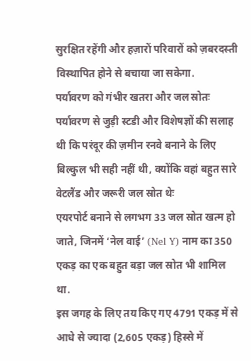सुरक्षित रहेंगी और हज़ारों परिवारों को ज़बरदस्ती विस्थापित होने से बचाया जा सकेगा.
पर्यावरण को गंभीर खतरा और जल स्रोतः पर्यावरण से जुड़ी स्टडी और विशेषज्ञों की सलाह थी कि परंदूर की ज़मीन रनवे बनाने के लिए बिल्कुल भी सही नहीं थी, क्योंकि वहां बहुत सारे वेटलैंड और जरूरी जल स्रोत थेः
एयरपोर्ट बनाने से लगभग 33 जल स्रोत खत्म हो जाते, जिनमें ‘नेल वाई’ (Nel Y) नाम का 350 एकड़ का एक बहुत बड़ा जल स्रोत भी शामिल था.
इस जगह के लिए तय किए गए 4791 एकड़ में से आधे से ज्यादा (2,605 एकड़) हिस्से में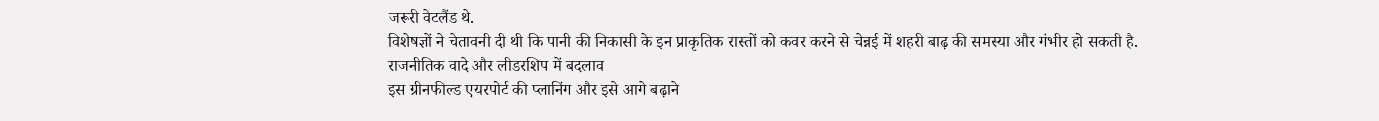जरूरी वेटलैंड थे.
विशेषज्ञों ने चेतावनी दी थी कि पानी की निकासी के इन प्राकृतिक रास्तों को कवर करने से चेन्नई में शहरी बाढ़ की समस्या और गंभीर हो सकती है.
राजनीतिक वादे और लीडरशिप में बदलाव
इस ग्रीनफील्ड एयरपोर्ट की प्लानिंग और इसे आगे बढ़ाने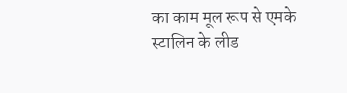का काम मूल रूप से एमके स्टालिन के लीड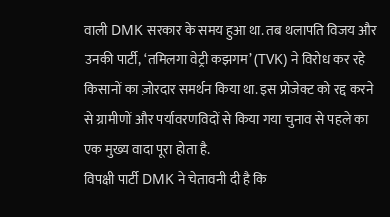वाली DMK सरकार के समय हुआ था. तब थलापति विजय और उनकी पार्टी, ‘तमिलगा वेट्री कझगम’ (TVK) ने विरोध कर रहे किसानों का ज़ोरदार समर्थन किया था. इस प्रोजेक्ट को रद्द करने से ग्रामीणों और पर्यावरणविदों से किया गया चुनाव से पहले का एक मुख्य वादा पूरा होता है.
विपक्षी पार्टी DMK ने चेतावनी दी है कि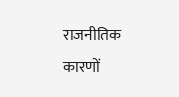राजनीतिक कारणों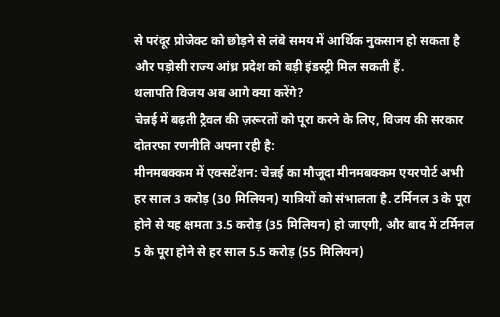से परंदूर प्रोजेक्ट को छोड़ने से लंबे समय में आर्थिक नुकसान हो सकता है और पड़ोसी राज्य आंध्र प्रदेश को बड़ी इंडस्ट्री मिल सकती हैं.
थलापति विजय अब आगे क्या करेंगे?
चेन्नई में बढ़ती ट्रैवल की ज़रूरतों को पूरा करने के लिए, विजय की सरकार दोतरफा रणनीति अपना रही है:
मीनमबक्कम में एक्सटेंशन: चेन्नई का मौजूदा मीनमबक्कम एयरपोर्ट अभी हर साल 3 करोड़ (30 मिलियन) यात्रियों को संभालता है. टर्मिनल 3 के पूरा होने से यह क्षमता 3.5 करोड़ (35 मिलियन) हो जाएगी, और बाद में टर्मिनल 5 के पूरा होने से हर साल 5.5 करोड़ (55 मिलियन)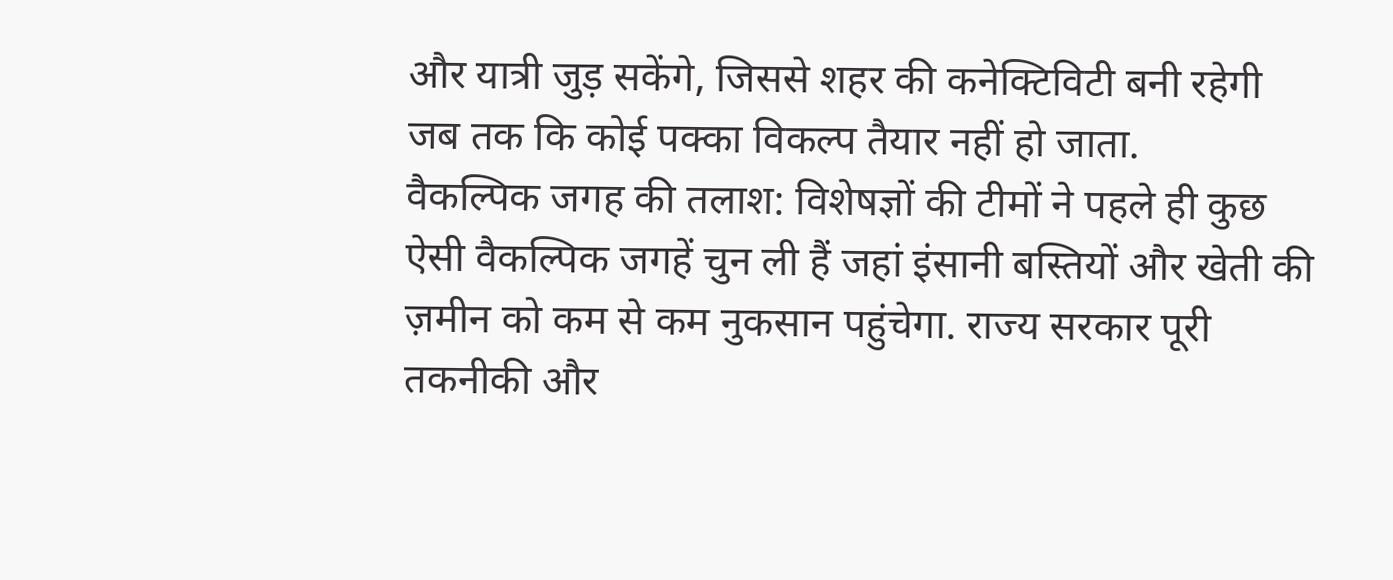और यात्री जुड़ सकेंगे, जिससे शहर की कनेक्टिविटी बनी रहेगी जब तक कि कोई पक्का विकल्प तैयार नहीं हो जाता.
वैकल्पिक जगह की तलाश: विशेषज्ञों की टीमों ने पहले ही कुछ ऐसी वैकल्पिक जगहें चुन ली हैं जहां इंसानी बस्तियों और खेती की ज़मीन को कम से कम नुकसान पहुंचेगा. राज्य सरकार पूरी तकनीकी और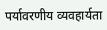पर्यावरणीय व्यवहार्यता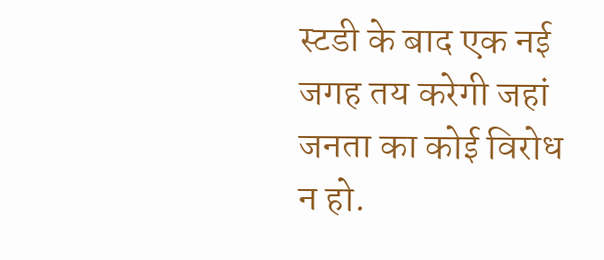स्टडी के बाद एक नई जगह तय करेगी जहां जनता का कोई विरोध न हो.